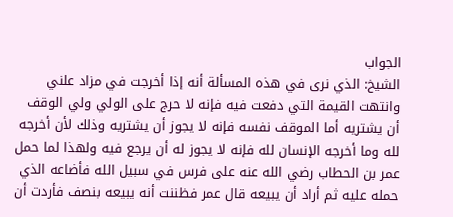الجواب
الشيخ: الذي نرى في هذه المسألة أنه إذا أخرجت في مزاد علني وانتهت القيمة التي دفعت فيه فإنه لا حرج على الولي ولي الوقف أن يشتريه أما الموقف نفسه فإنه لا يجوز أن يشتريه وذلك لأن أخرجه لله وما أخرجه الإنسان لله فإنه لا يجوز له أن يرجع فيه ولهذا لما حمل عمر بن الحطاب رضي الله عنه على فرس في سبيل الله فأضاعه الذي حمله عليه ثم أراد أن يبيعه قال عمر فظننت أنه يبيعه بنصف فأردت أن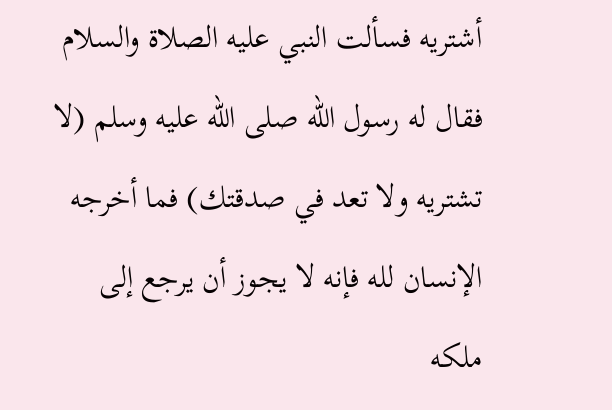أشتريه فسألت النبي عليه الصلاة والسلام فقال له رسول الله صلى الله عليه وسلم (لا تشتريه ولا تعد في صدقتك) فما أخرجه الإنسان لله فإنه لا يجوز أن يرجع إلى ملكه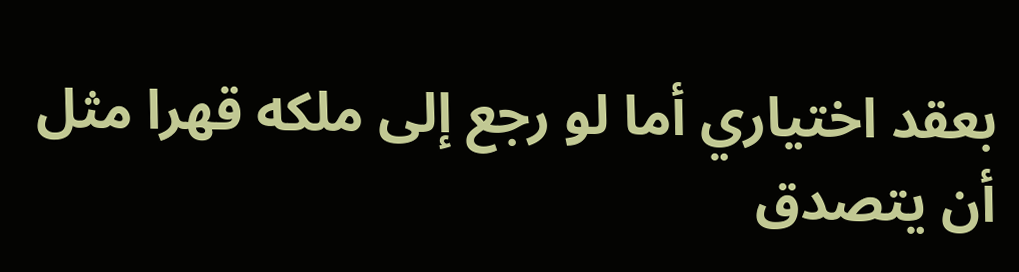بعقد اختياري أما لو رجع إلى ملكه قهرا مثل أن يتصدق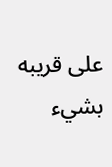على قريبه بشيء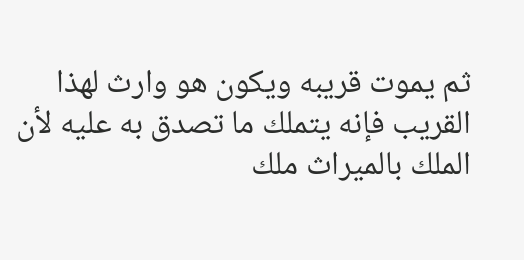ثم يموت قريبه ويكون هو وارث لهذا القريب فإنه يتملك ما تصدق به عليه لأن الملك بالميراث ملك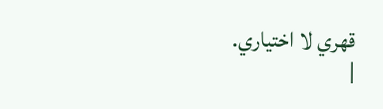قهري لا اختياري.
|